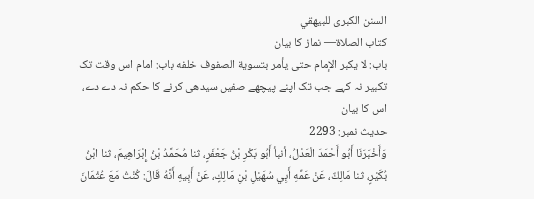السنن الكبرى للبيهقي
كتاب الصلاة— نماز کا بیان
باب: لا يكبر الإمام حتى يأمر بتسوية الصفوف خلفه باب: امام اس وقت تک تکبیر نہ کہے جب تک اپنے پیچھے صفیں سیدھی کرنے کا حکم نہ دے دے، اس کا بیان
حدیث نمبر: 2293
وَأَخْبَرَنَا أَبُو أَحْمَدَ الْعَدْلُ، أنبأ أَبُو بَكْرِ بْنُ جَعْفَرٍ، ثنا مُحَمَّدُ بْنُ إِبْرَاهِيمَ، ثنا ابْنُ بُكَيْرٍ، ثنا مَالِكٌ، عَنْ عَمِّهِ أَبِي سُهَيْلِ بْنِ مَالِكٍ، عَنْ أَبِيهِ أَنَّهُ قَالَ: كُنْتُ مَعَ عُثْمَانَ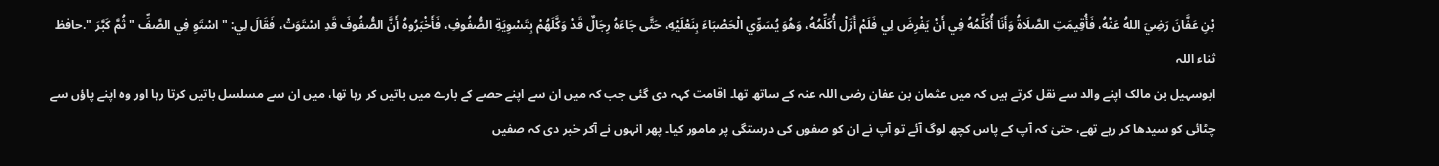بْنِ عَفَّانَ رَضِيَ اللهُ عَنْهُ، فَأُقِيمَتِ الصَّلَاةُ وَأَنَا أُكَلِّمُهُ فِي أَنْ يَفْرِضَ لِي فَلَمْ أَزَلْ أُكَلِّمُهُ، وَهُوَ يُسَوِّي الْحَصْبَاءَ بِنَعْلَيْهِ، حَتَّى جَاءَهُ رِجَالٌ قَدْ وَكَّلَهُمْ بِتَسْوِيَةِ الصُّفُوفِ، فَأَخْبَرُوهُ أَنَّ الصُّفُوفَ قَدِ اسْتَوَتْ، فَقَالَ لِي: " اسْتَوِ فِي الصَّفِّ " ثُمَّ كَبَّرَ ".حافظ ثناء اللہ
ابوسہیل بن مالک اپنے والد سے نقل کرتے ہیں کہ میں عثمان بن عفان رضی اللہ عنہ کے ساتھ تھا۔ اقامت کہہ دی گئی جب کہ میں ان سے اپنے حصے کے بارے میں باتیں کر رہا تھا، میں ان سے مسلسل باتیں کرتا رہا اور وہ اپنے پاؤں سے چٹائی کو سیدھا کر رہے تھے، حتیٰ کہ آپ کے پاس کچھ لوگ آئے تو آپ نے ان کو صفوں کی درستگی پر مامور کیا۔ پھر انہوں نے آکر خبر دی کہ صفیں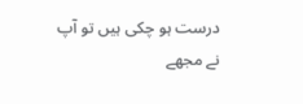درست ہو چکی ہیں تو آپ نے مجھے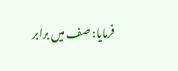فرمایا: صف میں برابر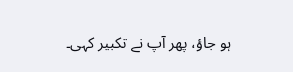ہو جاؤ، پھر آپ نے تکبیر کہی۔